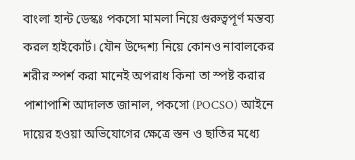বাংলা হান্ট ডেস্কঃ পকসো মামলা নিয়ে গুরুত্বপূর্ণ মন্তব্য করল হাইকোর্ট। যৌন উদ্দেশ্য নিয়ে কোনও নাবালকের শরীর স্পর্শ করা মানেই অপরাধ কিনা তা স্পষ্ট করার পাশাপাশি আদালত জানাল, পকসো (POCSO) আইনে দায়ের হওয়া অভিযোগের ক্ষেত্রে স্তন ও ছাতির মধ্যে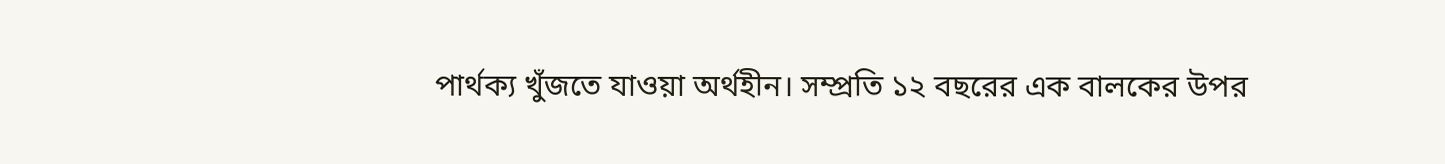পার্থক্য খুঁজতে যাওয়া অর্থহীন। সম্প্রতি ১২ বছরের এক বালকের উপর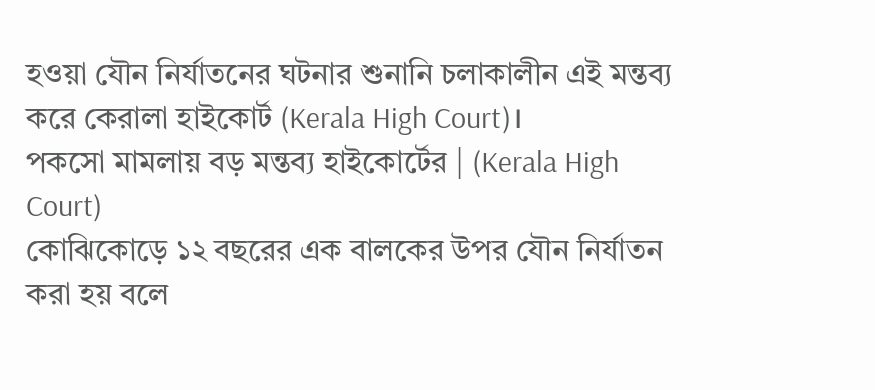হওয়া যৌন নির্যাতনের ঘটনার শুনানি চলাকালীন এই মন্তব্য করে কেরালা হাইকোর্ট (Kerala High Court)।
পকসো মামলায় বড় মন্তব্য হাইকোর্টের | (Kerala High Court)
কোঝিকোড়ে ১২ বছরের এক বালকের উপর যৌন নির্যাতন করা হয় বলে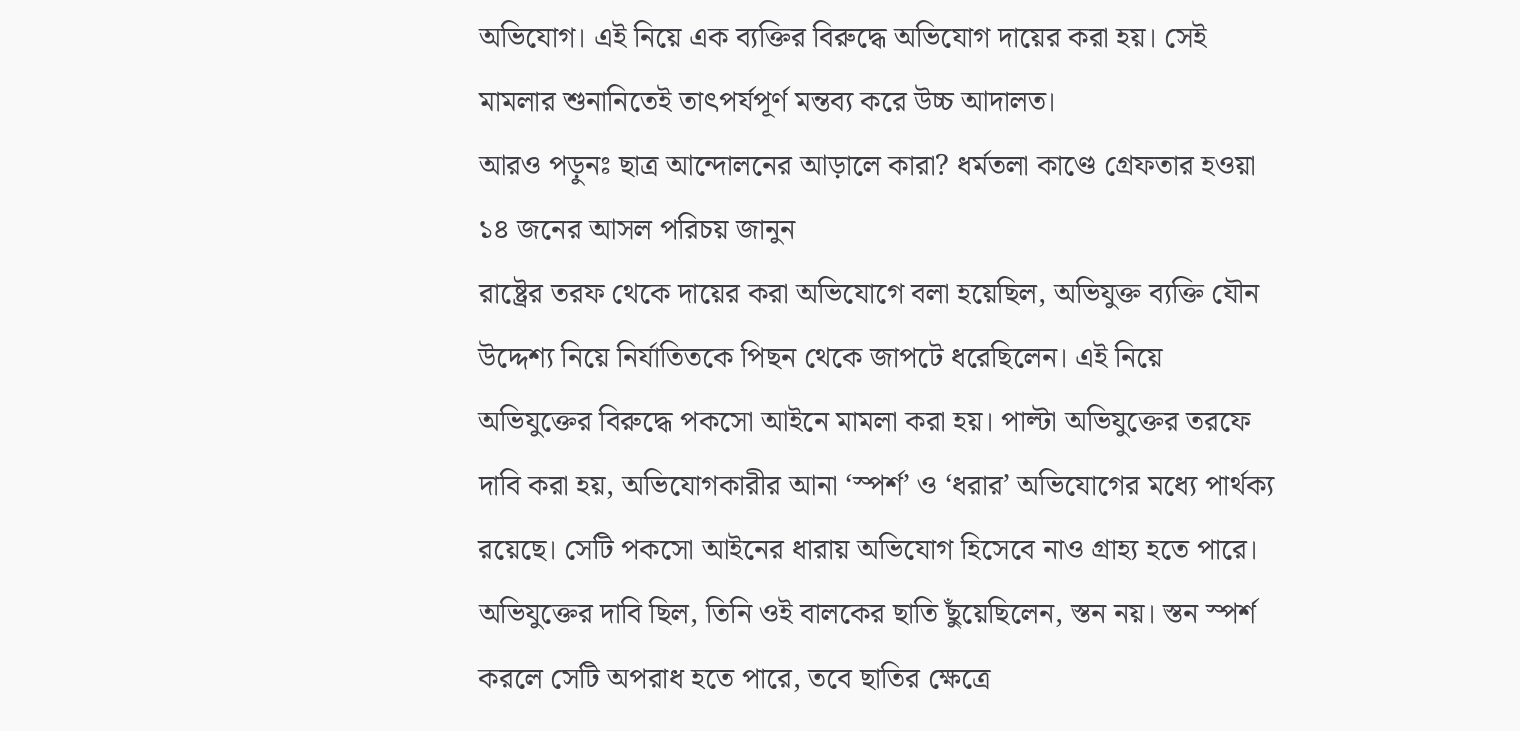অভিযোগ। এই নিয়ে এক ব্যক্তির বিরুদ্ধে অভিযোগ দায়ের করা হয়। সেই মামলার শুনানিতেই তাৎপর্যপূর্ণ মন্তব্য করে উচ্চ আদালত।
আরও পড়ুনঃ ছাত্র আন্দোলনের আড়ালে কারা? ধর্মতলা কাণ্ডে গ্রেফতার হওয়া ১৪ জনের আসল পরিচয় জানুন
রাষ্ট্রের তরফ থেকে দায়ের করা অভিযোগে বলা হয়েছিল, অভিযুক্ত ব্যক্তি যৌন উদ্দেশ্য নিয়ে নির্যাতিতকে পিছন থেকে জাপটে ধরেছিলেন। এই নিয়ে অভিযুক্তের বিরুদ্ধে পকসো আইনে মামলা করা হয়। পাল্টা অভিযুক্তের তরফে দাবি করা হয়, অভিযোগকারীর আনা ‘স্পর্শ’ ও ‘ধরার’ অভিযোগের মধ্যে পার্থক্য রয়েছে। সেটি পকসো আইনের ধারায় অভিযোগ হিসেবে নাও গ্রাহ্য হতে পারে।
অভিযুক্তের দাবি ছিল, তিনি ওই বালকের ছাতি ছুঁয়েছিলেন, স্তন নয়। স্তন স্পর্শ করলে সেটি অপরাধ হতে পারে, তবে ছাতির ক্ষেত্রে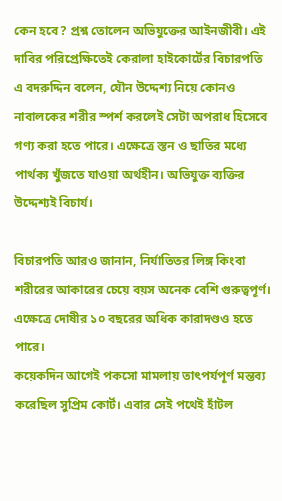কেন হবে? প্রশ্ন তোলেন অভিযুক্তের আইনজীবী। এই দাবির পরিপ্রেক্ষিতেই কেরালা হাইকোর্টের বিচারপতি এ বদরুদ্দিন বলেন, যৌন উদ্দেশ্য নিয়ে কোনও নাবালকের শরীর স্পর্শ করলেই সেটা অপরাধ হিসেবে গণ্য করা হতে পারে। এক্ষেত্রে স্তন ও ছাতির মধ্যে পার্থক্য খুঁজতে যাওয়া অর্থহীন। অভিযুক্ত ব্যক্তির উদ্দেশ্যই বিচার্য।

বিচারপতি আরও জানান, নির্যাতিতর লিঙ্গ কিংবা শরীরের আকারের চেয়ে বয়স অনেক বেশি গুরুত্বপূর্ণ। এক্ষেত্রে দোষীর ১০ বছরের অধিক কারাদণ্ডও হতে পারে।
কয়েকদিন আগেই পকসো মামলায় তাৎপর্যপূর্ণ মন্তব্য করেছিল সুপ্রিম কোর্ট। এবার সেই পথেই হাঁটল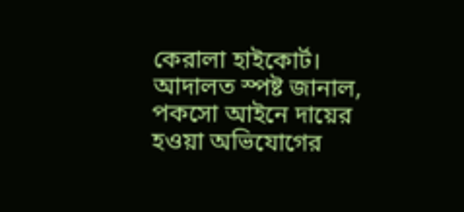কেরালা হাইকোর্ট। আদালত স্পষ্ট জানাল, পকসো আইনে দায়ের হওয়া অভিযোগের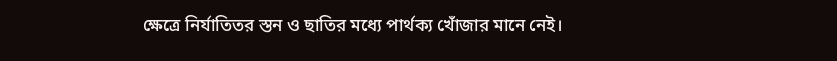ক্ষেত্রে নির্যাতিতর স্তন ও ছাতির মধ্যে পার্থক্য খোঁজার মানে নেই।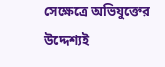সেক্ষেত্রে অভিযুক্তের উদ্দেশ্যই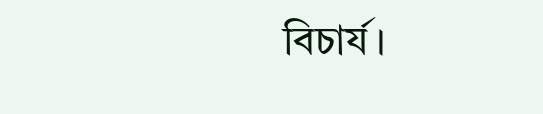বিচার্য।